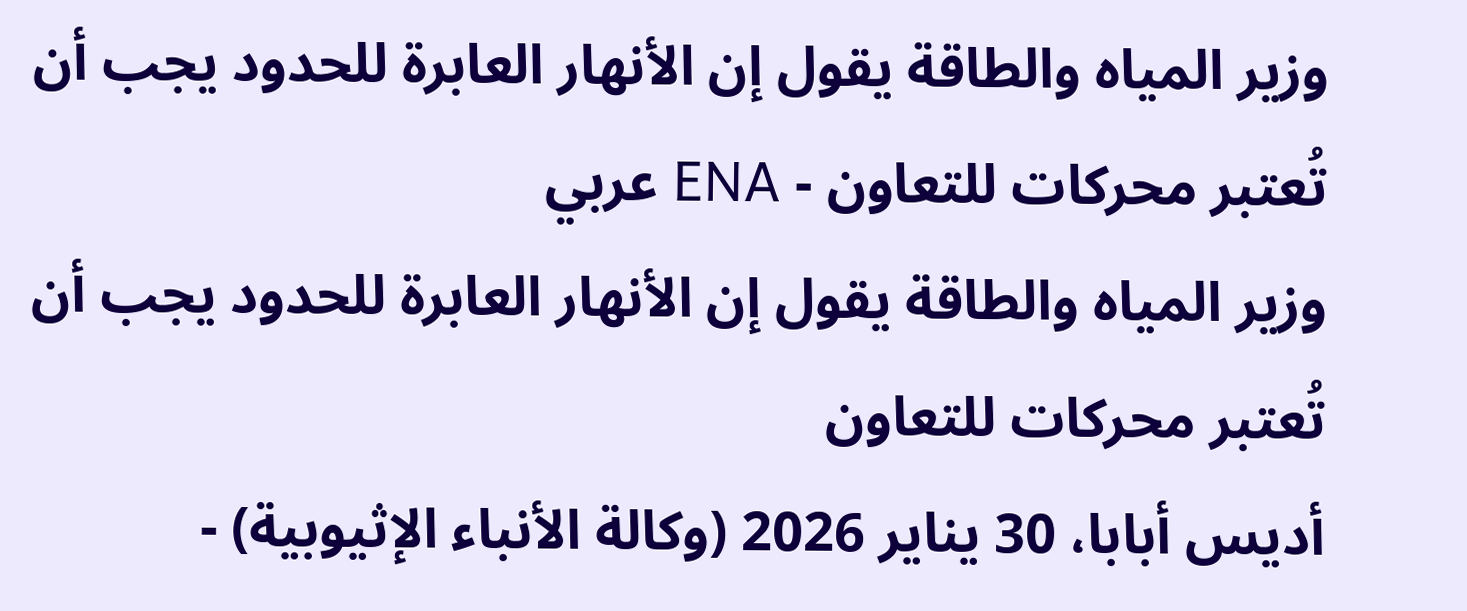وزير المياه والطاقة يقول إن الأنهار العابرة للحدود يجب أن تُعتبر محركات للتعاون - ENA عربي
وزير المياه والطاقة يقول إن الأنهار العابرة للحدود يجب أن تُعتبر محركات للتعاون
أديس أبابا، 30 يناير 2026 (وكالة الأنباء الإثيوبية) -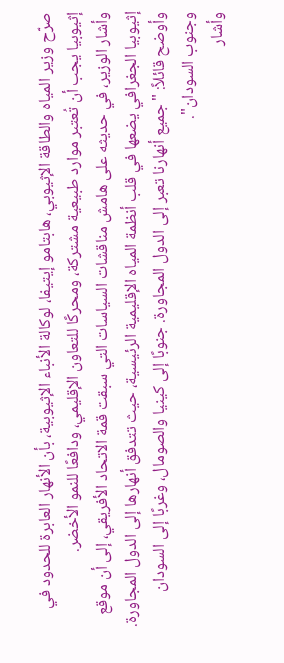صرّح وزير المياه والطاقة الإثيوبي، هابتامو إيتيفا، لوكالة الأنباء الإثيوبية، بأن الأنهار العابرة للحدود في إثيوبيا يجب أن تُعتبر موارد طبيعية مشتركة، ومحركًا للتعاون الإقليمي، ودافعًا للنمو الأخضر.
وأشار الوزير، في حديثه على هامش مناقشات السياسات التي سبقت قمة الاتحاد الأفريقي، إلى أن موقع إثيوبيا الجغرافي يضعها في قلب أنظمة المياه الإقليمية الرئيسية، حيث تتدفق أنهارها إلى الدول المجاورة.
وأوضح قائلاً: "جميع أنهارنا تعبر إلى الدول المجاورة. جنوبًا إلى كينيا والصومال، وغربًا إلى السودان وجنوب السودان".
وأشار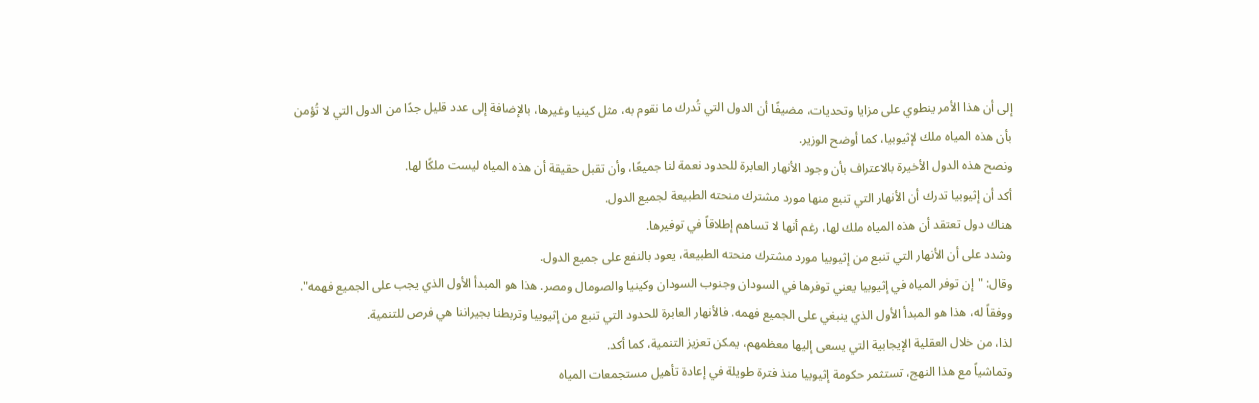إلى أن هذا الأمر ينطوي على مزايا وتحديات، مضيفًا أن الدول التي تُدرك ما نقوم به، مثل كينيا وغيرها، بالإضافة إلى عدد قليل جدًا من الدول التي لا تُؤمن بأن هذه المياه ملك لإثيوبيا، كما أوضح الوزير.
ونصح هذه الدول الأخيرة بالاعتراف بأن وجود الأنهار العابرة للحدود نعمة لنا جميعًا، وأن تقبل حقيقة أن هذه المياه ليست ملكًا لها.
أكد أن إثيوبيا تدرك أن الأنهار التي تنبع منها مورد مشترك منحته الطبيعة لجميع الدول.
هناك دول تعتقد أن هذه المياه ملك لها، رغم أنها لا تساهم إطلاقاً في توفيرها.
وشدد على أن الأنهار التي تنبع من إثيوبيا مورد مشترك منحته الطبيعة، يعود بالنفع على جميع الدول.
وقال: "إن توفر المياه في إثيوبيا يعني توفرها في السودان وجنوب السودان وكينيا والصومال ومصر. هذا هو المبدأ الأول الذي يجب على الجميع فهمه".
ووفقاً له، هذا هو المبدأ الأول الذي ينبغي على الجميع فهمه. فالأنهار العابرة للحدود التي تنبع من إثيوبيا وتربطنا بجيراننا هي فرص للتنمية.
لذا، من خلال العقلية الإيجابية التي يسعى إليها معظمهم، يمكن تعزيز التنمية، كما أكد.
وتماشياً مع هذا النهج، تستثمر حكومة إثيوبيا منذ فترة طويلة في إعادة تأهيل مستجمعات المياه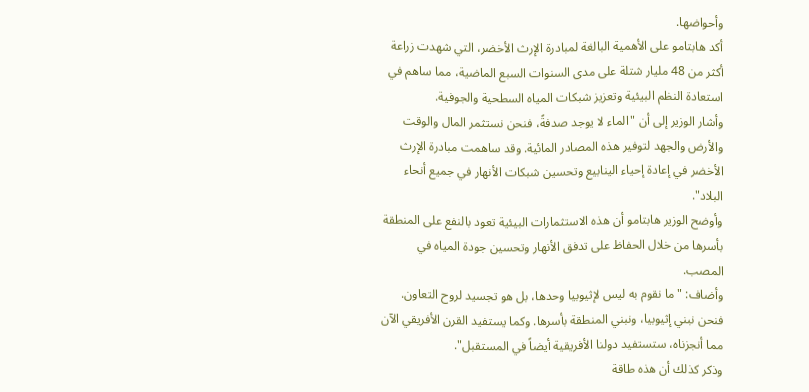وأحواضها.
أكد هابتامو على الأهمية البالغة لمبادرة الإرث الأخضر، التي شهدت زراعة أكثر من 48 مليار شتلة على مدى السنوات السبع الماضية، مما ساهم في استعادة النظم البيئية وتعزيز شبكات المياه السطحية والجوفية.
وأشار الوزير إلى أن "الماء لا يوجد صدفةً، فنحن نستثمر المال والوقت والأرض والجهد لتوفير هذه المصادر المائية. وقد ساهمت مبادرة الإرث الأخضر في إعادة إحياء الينابيع وتحسين شبكات الأنهار في جميع أنحاء البلاد".
وأوضح الوزير هابتامو أن هذه الاستثمارات البيئية تعود بالنفع على المنطقة بأسرها من خلال الحفاظ على تدفق الأنهار وتحسين جودة المياه في المصب.
وأضاف: "ما نقوم به ليس لإثيوبيا وحدها، بل هو تجسيد لروح التعاون. فنحن نبني إثيوبيا، ونبني المنطقة بأسرها. وكما يستفيد القرن الأفريقي الآن مما أنجزناه، ستستفيد دولنا الأفريقية أيضاً في المستقبل".
وذكر كذلك أن هذه طاقة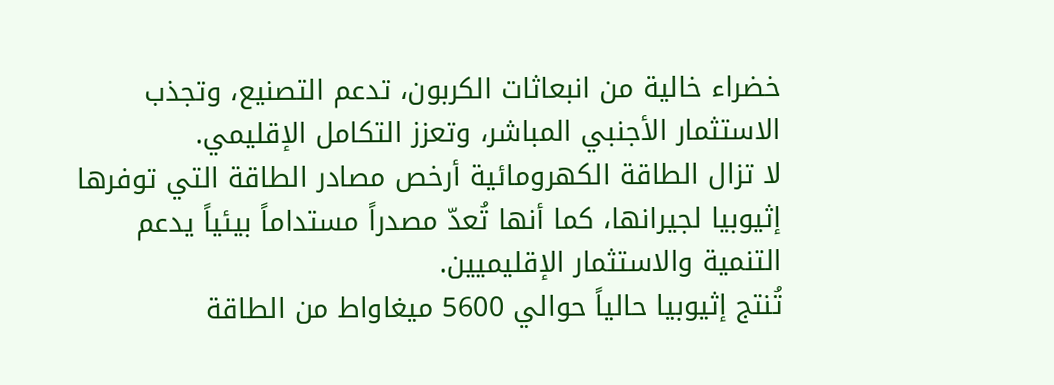خضراء خالية من انبعاثات الكربون، تدعم التصنيع، وتجذب الاستثمار الأجنبي المباشر، وتعزز التكامل الإقليمي.
لا تزال الطاقة الكهرومائية أرخص مصادر الطاقة التي توفرها إثيوبيا لجيرانها، كما أنها تُعدّ مصدراً مستداماً بيئياً يدعم التنمية والاستثمار الإقليميين.
تُنتج إثيوبيا حالياً حوالي 5600 ميغاواط من الطاقة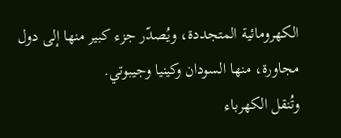الكهرومائية المتجددة، ويُصدّر جزء كبير منها إلى دول مجاورة، منها السودان وكينيا وجيبوتي.
وتُنقل الكهرباء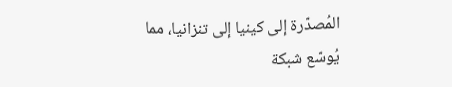المُصدّرة إلى كينيا إلى تنزانيا، مما يُوسّع شبكة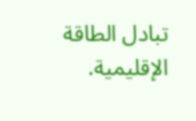تبادل الطاقة الإقليمية.